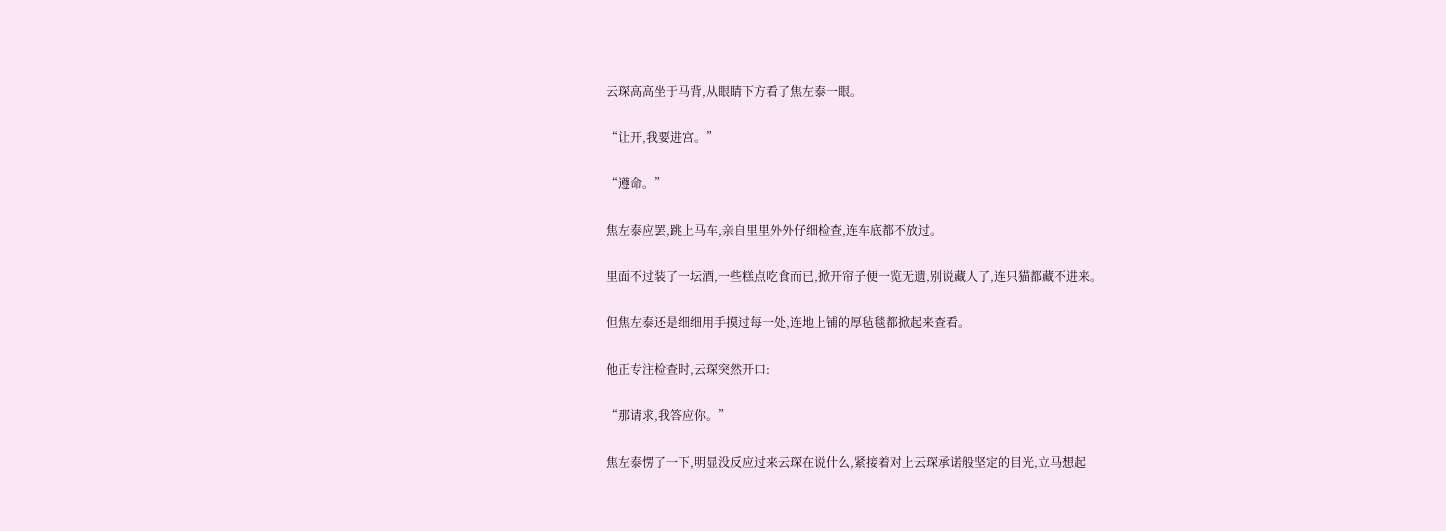云琛高高坐于马背,从眼睛下方看了焦左泰一眼。

“让开,我要进宫。”

“遵命。”

焦左泰应罢,跳上马车,亲自里里外外仔细检查,连车底都不放过。

里面不过装了一坛酒,一些糕点吃食而已,掀开帘子便一览无遗,别说藏人了,连只猫都藏不进来。

但焦左泰还是细细用手摸过每一处,连地上铺的厚毡毯都掀起来查看。

他正专注检查时,云琛突然开口:

“那请求,我答应你。”

焦左泰愣了一下,明显没反应过来云琛在说什么,紧接着对上云琛承诺般坚定的目光,立马想起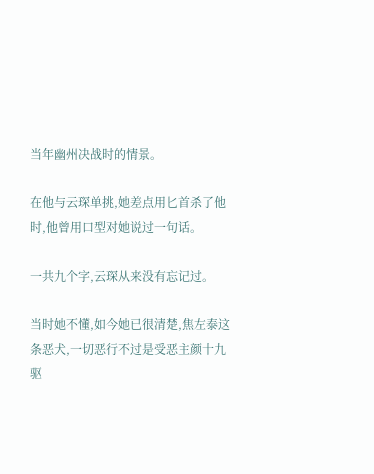当年幽州决战时的情景。

在他与云琛单挑,她差点用匕首杀了他时,他曾用口型对她说过一句话。

一共九个字,云琛从来没有忘记过。

当时她不懂,如今她已很清楚,焦左泰这条恶犬,一切恶行不过是受恶主颜十九驱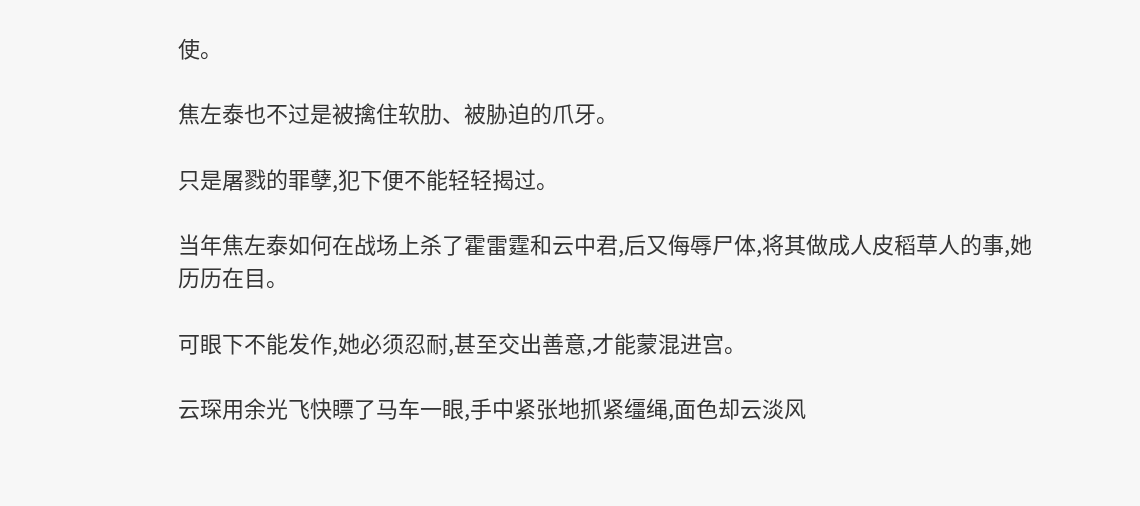使。

焦左泰也不过是被擒住软肋、被胁迫的爪牙。

只是屠戮的罪孽,犯下便不能轻轻揭过。

当年焦左泰如何在战场上杀了霍雷霆和云中君,后又侮辱尸体,将其做成人皮稻草人的事,她历历在目。

可眼下不能发作,她必须忍耐,甚至交出善意,才能蒙混进宫。

云琛用余光飞快瞟了马车一眼,手中紧张地抓紧缰绳,面色却云淡风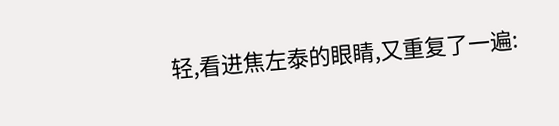轻,看进焦左泰的眼睛,又重复了一遍: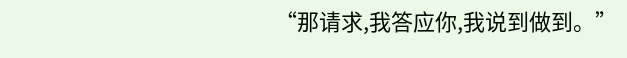“那请求,我答应你,我说到做到。”